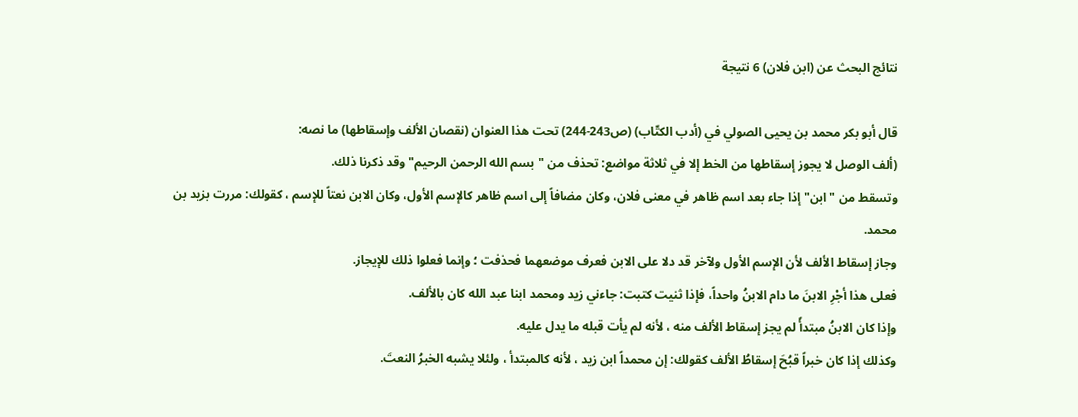نتائج البحث عن (ابن فلان) 6 نتيجة

قال أبو بكر محمد بن يحيى الصولي في (أدب الكتّاب) (ص243-244) تحت هذا العنوان (نقصان الألف وإسقاطها) ما نصه:
(ألف الوصل لا يجوز إسقاطها من الخط إلا في ثلاثة مواضع: تحذف من "بسم الله الرحمن الرحيم" وقد ذكرنا ذلك.
وتسقط من "ابن" إذا جاء بعد اسم ظاهر في معنى فلان، وكان مضافاً إلى اسم ظاهر كالإسم الأول، وكان الابن نعتاً للإسم ، كقولك: مررت بزيد بن محمد.
وجاز إسقاط الألف لأن الإسم الأول ولآخر قد دلا على الابن فعرف موضعهما فحذفت ؛ وإنما فعلوا ذلك للإيجاز.
فعلى هذا أجْرِ الابنَ ما دام الابنُ واحداً، فإذا ثنيت كتبت: جاءني زيد ومحمد ابنا عبد الله كان بالألف.
وإذا كان الابنُ مبتدأً لم يجز إسقاط الألف منه ، لأنه لم يأت قبله ما يدل عليه.
وكذلك إذا كان خبراً قبُحَ إسقاطُ الألف كقولك: إن محمداً ابن زيد ، لأنه كالمبتدأ ، ولئلا يشبه الخبرُ النعتَ.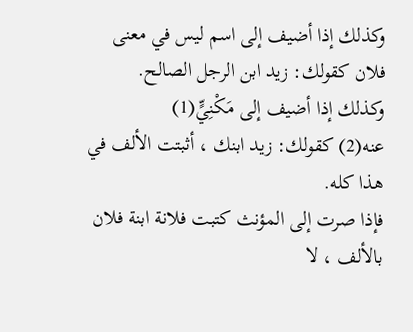وكذلك إذا أضيف إلى اسم ليس في معنى فلان كقولك: زيد ابن الرجل الصالح.
وكذلك إذا أضيف إلى مَكْنِيٍّ(1)
عنه(2) كقولك: زيد ابنك ، أثبتت الألف في هذا كله.
فإذا صرت إلى المؤنث كتبت فلانة ابنة فلان بالألف ، لا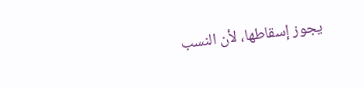يجوز إسقاطها، لأن النسب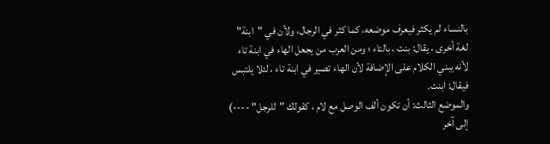بالنساء لم يكثر فيعرف موضعه، كما كثر في الرجال، ولأن في "ابنة" لغة أخرى ، يقال: بنت ، بالتاء ؛ ومن العرب من يجعل الهاء في ابنة تاء لأنه يبني الكلام على الإضافة لأن الهاء تصير في ابنة تاء ، لئلا يلتبس فيقال: ابنت.
والموضع الثالث: أن تكون ألف الوصل مع لام ، كقولك "للرجل" ----) إلى آخر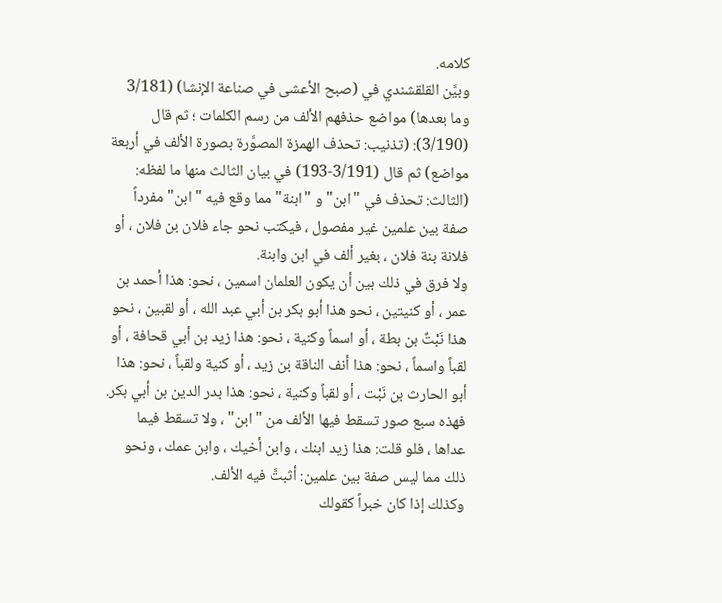كلامه.
وبيَّن القلقشندي في (صبح الأعشى في صناعة الإنشا) (3/181 وما بعدها) مواضع حذفهم الألف من رسم الكلمات ؛ ثم قال (3/190): (تذنيب: تحذف الهمزة المصوَّرة بصورة الألف في أربعة مواضع) ثم قال (3/191-193) في بيان الثالث منها ما لفظه:
(الثالث: تحذف في "ابن" و "ابنة" مما وقع فيه "ابن" مفرداً صفة بين علمين غير مفصول ، فيكتب نحو جاء فلان بن فلان ، أو فلانة بنة فلان ، بغير ألف في ابن وابنة.
ولا فرق في ذلك بين أن يكون العلمان اسمين ، نحو: هذا أحمد بن عمر ، أو كنيتين ، نحو هذا أبو بكر بن أبي عبد الله ، أو لقبين ، نحو هذا نَبْتٌ بن بطة ، أو اسماً وكنية ، نحو: هذا زيد بن أبي قحافة ، أو لقباً واسماً ، نحو: هذا أنف الناقة بن زيد ، أو كنية ولقباً ، نحو: هذا أبو الحارث بن نَبْت ، أو لقباً وكنية ، نحو: هذا بدر الدين بن أبي بكر.
فهذه سبع صور تسقط فيها الألف من "ابن" ، ولا تسقط فيما عداها ، فلو قلت: هذا زيد ابنك ، وابن أخيك ، وابن عمك ، ونحو ذلك مما ليس صفة بين علمين: أثبتَّ فيه الألف.
وكذلك إذا كان خبراً كقولك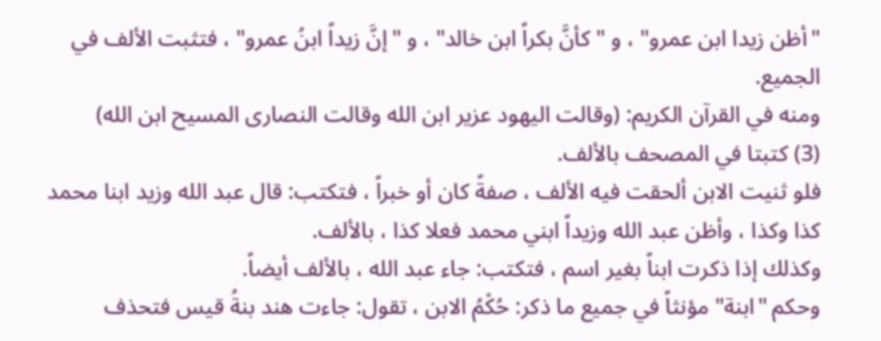"أظن زيدا ابن عمرو" ، و "كأنَّ بكراً ابن خالد" ، و "إنَّ زيداً ابنُ عمرو" ، فتثبت الألف في الجميع.
ومنه في القرآن الكريم: (وقالت اليهود عزير ابن الله وقالت النصارى المسيح ابن الله)
(3) كتبتا في المصحف بالألف.
فلو ثنيت الابن ألحقت فيه الألف ، صفةً كان أو خبراً ، فتكتب: قال عبد الله وزيد ابنا محمد كذا وكذا ، وأظن عبد الله وزيداً ابني محمد فعلا كذا ، بالألف.
وكذلك إذا ذكرت ابناً بغير اسم ، فتكتب: جاء عبد الله ، بالألف أيضاً.
وحكم "ابنة" مؤنثاً في جميع ما ذكر: حُكْمُ الابن ، تقول: جاءت هند بنةُ قيس فتحذف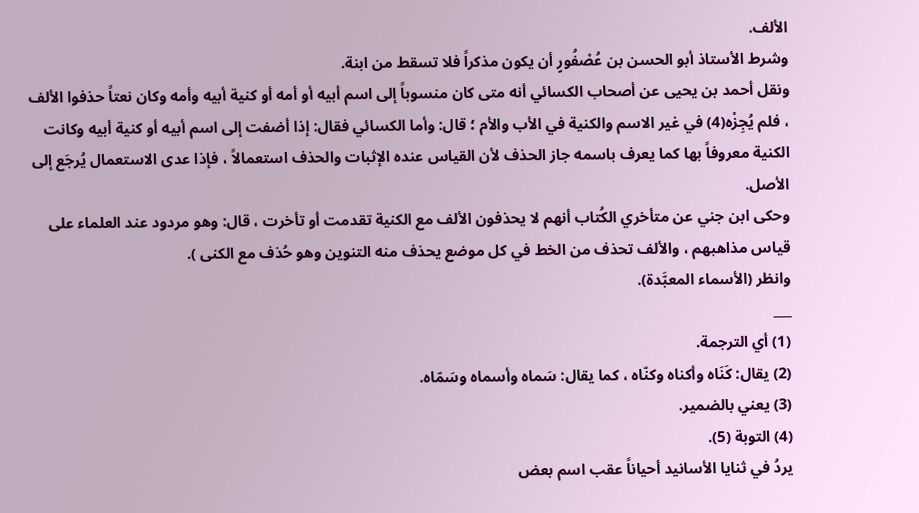الألف.
وشرط الأستاذ أبو الحسن بن عُصْفُورٍ أن يكون مذكراً فلا تسقط من ابنة.
ونقل أحمد بن يحيى عن أصحاب الكسائي أنه متى كان منسوباً إلى اسم أبيه أو أمه أو كنية أبيه وأمه وكان نعتاً حذفوا الألف ، فلم يُجِزْه(4) في غير الاسم والكنية في الأب والأم ؛ قال: وأما الكسائي فقال: إذا أضفت إلى اسم أبيه أو كنية أبيه وكانت الكنية معروفاً بها كما يعرف باسمه جاز الحذف لأن القياس عنده الإثبات والحذف استعمالاً ، فإذا عدى الاستعمال يُرجَع إلى الأصل.
وحكى ابن جني عن متأخري الكُتاب أنهم لا يحذفون الألف مع الكنية تقدمت أو تأخرت ، قال: وهو مردود عند العلماء على قياس مذاهبهم ، والألف تحذف من الخط في كل موضع يحذف منه التنوين وهو حُذف مع الكنى ).
وانظر (الأسماء المعبَّدة).
___
(1) أي الترجمة.
(2) يقال: كَنَاه وأكناه وكنّاه ، كما يقال: سَماه وأسماه وسَمّاه.
(3) يعني بالضمير.
(4) التوبة (5).
يردُ في ثنايا الأسانيد أحياناً عقب اسم بعض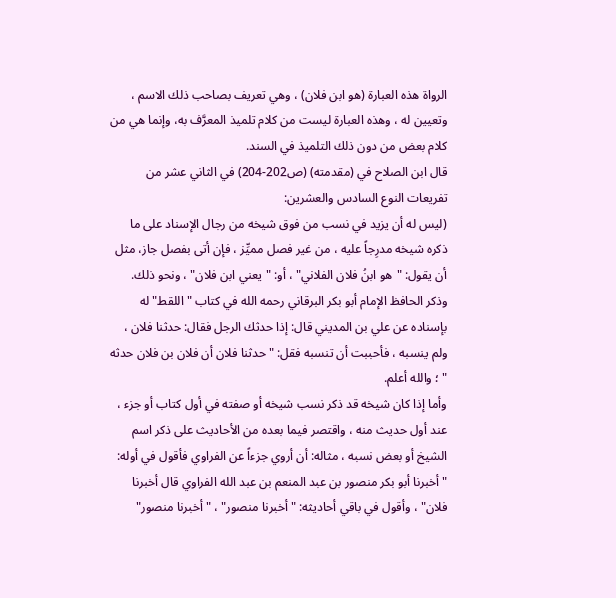الرواة هذه العبارة (هو ابن فلان) ، وهي تعريف بصاحب ذلك الاسم ، وتعيين له ، وهذه العبارة ليست من كلام تلميذ المعرَّف به، وإنما هي من كلام بعض من دون ذلك التلميذ في السند.
قال ابن الصلاح في (مقدمته) (ص202-204) في الثاني عشر من تفريعات النوع السادس والعشرين:
(ليس له أن يزيد في نسب من فوق شيخه من رجال الإسناد على ما ذكره شيخه مدرِجاً عليه ، من غير فصل مميِّز ، فإن أتى بفصل جاز، مثل أن يقول: "هو ابنُ فلان الفلاني" ، أو: "يعني ابن فلان" ، ونحو ذلك.
وذكر الحافظ الإمام أبو بكر البرقاني رحمه الله في كتاب "اللقط" له بإسناده عن علي بن المديني قال: إذا حدثك الرجل فقال: حدثنا فلان ، ولم ينسبه ، فأحببت أن تنسبه فقل: "حدثنا فلان أن فلان بن فلان حدثه " ؛ والله أعلم.
وأما إذا كان شيخه قد ذكر نسب شيخه أو صفته في أول كتاب أو جزء ، عند أول حديث منه ، واقتصر فيما بعده من الأحاديث على ذكر اسم الشيخ أو بعض نسبه ، مثاله: أن أروي جزءاً عن الفراوي فأقول في أوله: "أخبرنا أبو بكر منصور بن عبد المنعم بن عبد الله الفراوي قال أخبرنا فلان" ، وأقول في باقي أحاديثه: "أخبرنا منصور" ، "أخبرنا منصور"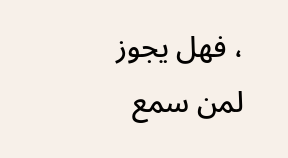، فهل يجوز لمن سمع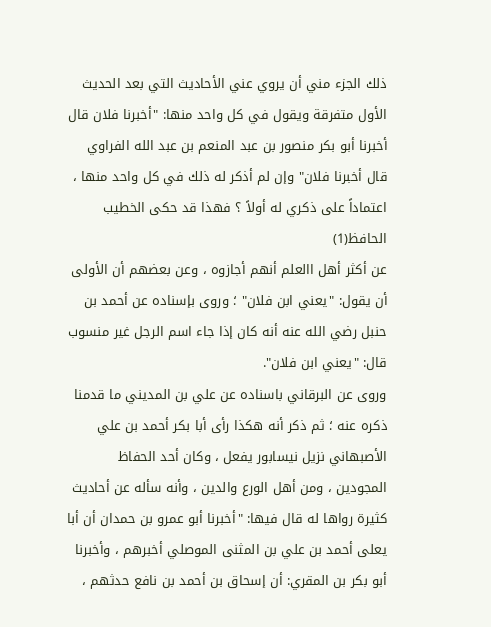ذلك الجزء مني أن يروي عني الأحاديث التي بعد الحديث الأول متفرقة ويقول في كل واحد منها: "أخبرنا فلان قال أخبرنا أبو بكر منصور بن عبد المنعم بن عبد الله الفراوي قال أخبرنا فلان" وإن لم أذكر له ذلك في كل واحد منها ، اعتماداً على ذكري له أولاً ؟ فهذا قد حكى الخطيب الحافظ(1)
عن أكثر أهل االعلم أنهم أجازوه ، وعن بعضهم أن الأولى أن يقول: "يعني ابن فلان" ؛ وروى بإسناده عن أحمد بن حنبل رضي الله عنه أنه كان إذا جاء اسم الرجل غير منسوب قال: "يعني ابن فلان".
وروى عن البرقاني باسناده عن علي بن المديني ما قدمنا ذكره عنه ؛ ثم ذكر أنه هكذا رأى أبا بكر أحمد بن علي الأصبهاني نزيل نيسابور يفعل ، وكان أحد الحفاظ المجودين ، ومن أهل الورع والدين ، وأنه سأله عن أحاديث كثيرة رواها له قال فيها: "أخبرنا أبو عمرو بن حمدان أن أبا يعلى أحمد بن علي بن المثنى الموصلي أخبرهم ، وأخبرنا أبو بكر بن المقري: أن إسحاق بن أحمد بن نافع حدثهم ،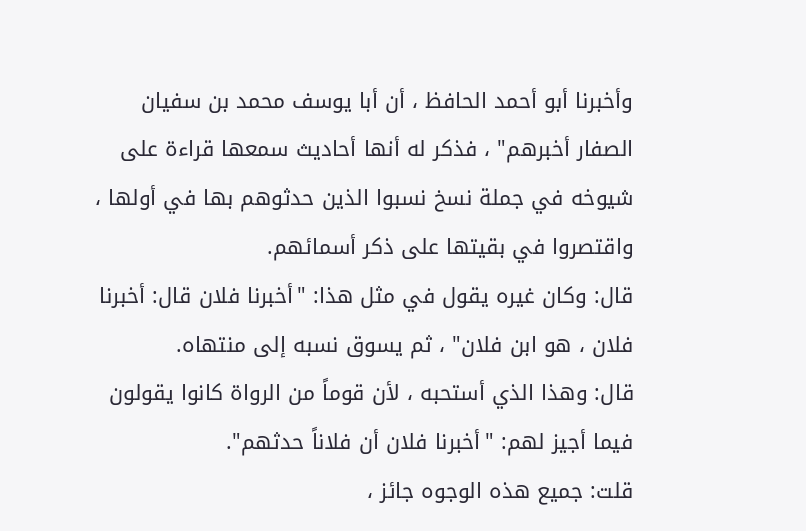وأخبرنا أبو أحمد الحافظ ، أن أبا يوسف محمد بن سفيان الصفار أخبرهم" ، فذكر له أنها أحاديث سمعها قراءة على شيوخه في جملة نسخ نسبوا الذين حدثوهم بها في أولها ، واقتصروا في بقيتها على ذكر أسمائهم.
قال: وكان غيره يقول في مثل هذا: "أخبرنا فلان قال: أخبرنا فلان ، هو ابن فلان" ، ثم يسوق نسبه إلى منتهاه.
قال: وهذا الذي أستحبه ، لأن قوماً من الرواة كانوا يقولون فيما أجيز لهم: "أخبرنا فلان أن فلاناً حدثهم".
قلت: جميع هذه الوجوه جائز ،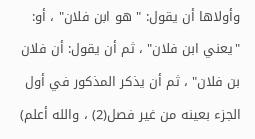وأولاها أن يقول: " هو ابن فلان" ، أو: "يعني ابن فلان" ، ثم أن يقول: أن فلان بن فلان" ، ثم أن يذكر المذكور في أول الجزء بعينه من غير فصل(2) ، والله أعلم)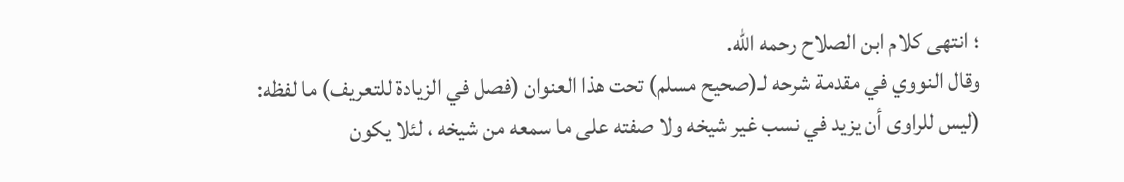؛ انتهى كلام ابن الصلاح رحمه الله.
وقال النووي في مقدمة شرحه لـ(صحيح مسلم) تحت هذا العنوان (فصل في الزيادة للتعريف) ما لفظه:
(ليس للراوى أن يزيد في نسب غير شيخه ولا صفته على ما سمعه من شيخه ، لئلا يكون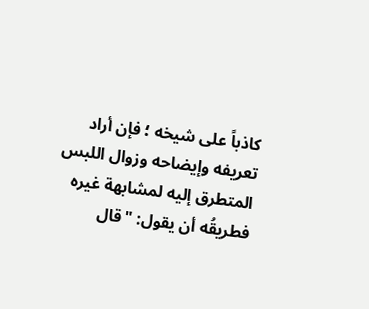كاذباً على شيخه ؛ فإن أراد تعريفه وإيضاحه وزوال اللبس المتطرق إليه لمشابهة غيره فطريقُه أن يقول: "قال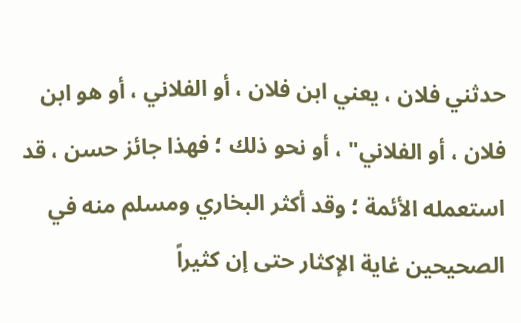حدثني فلان ، يعني ابن فلان ، أو الفلاني ، أو هو ابن فلان ، أو الفلاني" ، أو نحو ذلك ؛ فهذا جائز حسن ، قد استعمله الأئمة ؛ وقد أكثر البخاري ومسلم منه في الصحيحين غاية الإكثار حتى إن كثيراً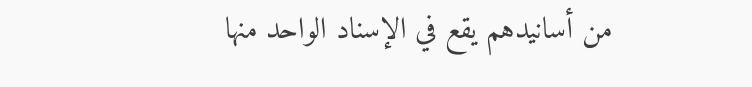من أسانيدهم يقع في الإسناد الواحد منها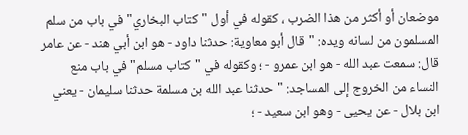موضعان أو أكثر من هذا الضرب ، كقوله في أول "كتاب البخاري" في باب من سلم المسلمون من لسانه ويده: "قال أبو معاوية: حدثنا داود - هو ابن أبي هند - عن عامر قال: سمعت عبد الله - هو ابن عمرو - ؛ وكقوله في "كتاب مسلم" في باب منع النساء من الخروج إلى المساجد: "حدثنا عبد الله بن مسلمة حدثنا سليمان - يعني ابن بلال - عن يحيى - وهو ابن سعيد - ؛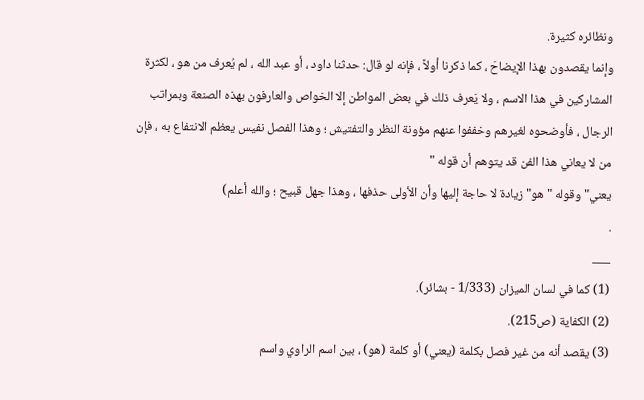ونظائره كثيرة.
وإنما يقصدون بهذا الإيضاحَ ، كما ذكرنا أولاً ، فإنه لو قال: حدثنا داود ، أو عبد الله ، لم يُعرف من هو ، لكثرة المشاركين في هذا الاسم ، ولا يَعرف ذلك في بعض المواطن إلا الخواص والعارفون بهذه الصنعة وبمراتب الرجال ، فأوضحوه لغيرهم وخففوا عنهم مؤونة النظر والتفتيش ؛ وهذا الفصل نفيس يعظم الانتفاع به ، فإن من لا يعاني هذا الفن قد يتوهم أن قوله "
يعني" وقوله "هو" زيادة لا حاجة إليها وأن الأولى حذفها ، وهذا جهل قبيح ؛ والله أعلم)
.
___
(1) كما في لسان الميزان (1/333 - بشائر).
(2) الكفاية (ص215).
(3) يقصد أنه من غير فصل بكلمة (يعني) أو كلمة (هو) ، بين اسم الراوي واسم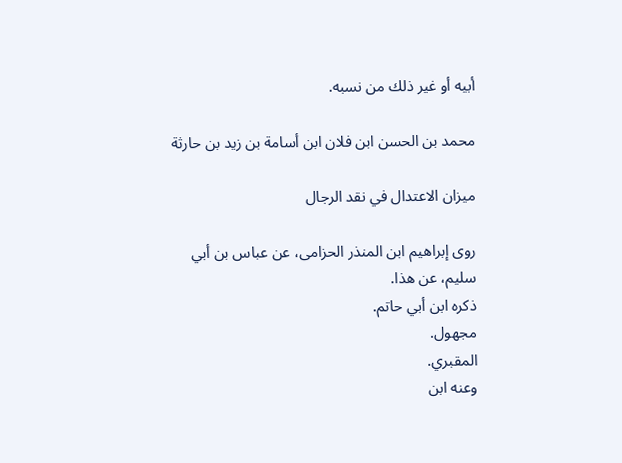أبيه أو غير ذلك من نسبه.

محمد بن الحسن ابن فلان ابن أسامة بن زيد بن حارثة

ميزان الاعتدال في نقد الرجال

روى إبراهيم ابن المنذر الحزامى، عن عباس بن أبي سليم، عن هذا.
ذكره ابن أبي حاتم.
مجهول.
المقبري.
وعنه ابن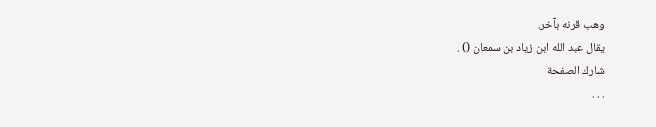وهب قرنه بآخر.
يقال عبد الله ابن زياد بن سمعان () .
شارك الصفحة
. . .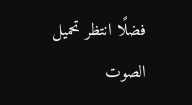فضلًا انتظر تحميل الصوت